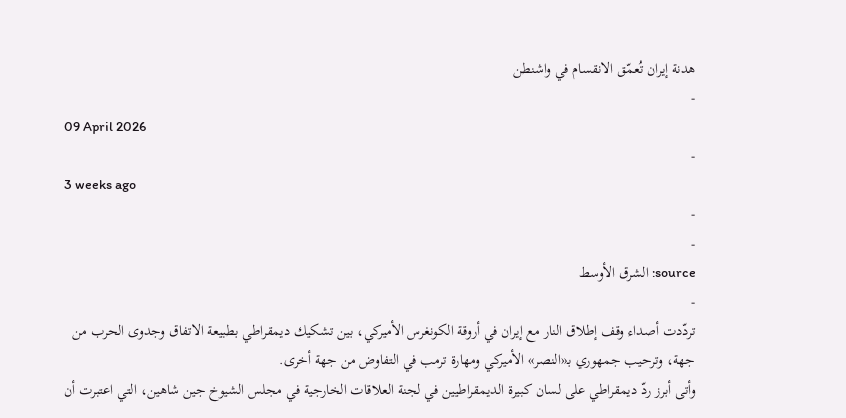هدنة إيران تُعمّق الانقسام في واشنطن
-
09 April 2026
-
3 weeks ago
-
-
source: الشرق الأوسط
-
تردّدت أصداء وقف إطلاق النار مع إيران في أروقة الكونغرس الأميركي، بين تشكيك ديمقراطي بطبيعة الاتفاق وجدوى الحرب من جهة، وترحيب جمهوري بـ«النصر» الأميركي ومهارة ترمب في التفاوض من جهة أخرى.
وأتى أبرز ردّ ديمقراطي على لسان كبيرة الديمقراطيين في لجنة العلاقات الخارجية في مجلس الشيوخ جين شاهين، التي اعتبرت أن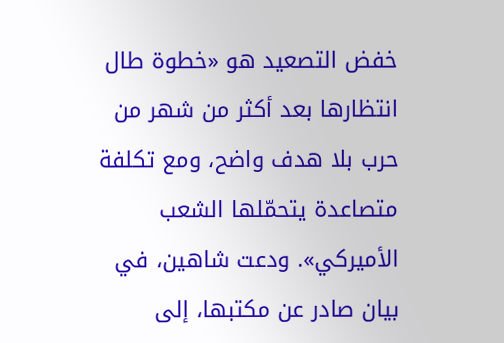خفض التصعيد هو «خطوة طال انتظارها بعد أكثر من شهر من حرب بلا هدف واضح، ومع تكلفة متصاعدة يتحمّلها الشعب الأميركي». ودعت شاهين، في بيان صادر عن مكتبها، إلى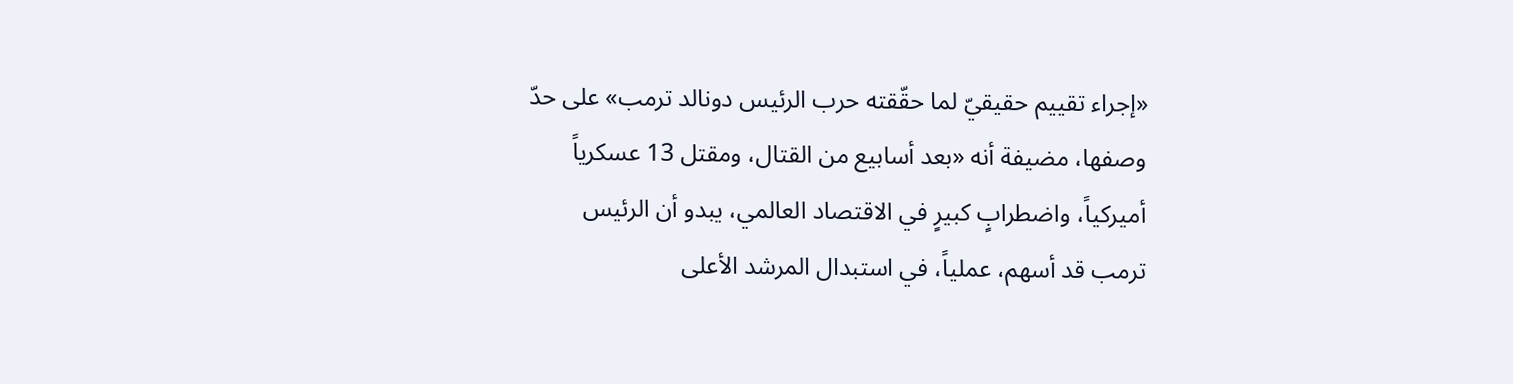«إجراء تقييم حقيقيّ لما حقّقته حرب الرئيس دونالد ترمب» على حدّ وصفها، مضيفة أنه «بعد أسابيع من القتال، ومقتل 13 عسكرياً أميركياً، واضطرابٍ كبيرٍ في الاقتصاد العالمي، يبدو أن الرئيس ترمب قد أسهم، عملياً، في استبدال المرشد الأعلى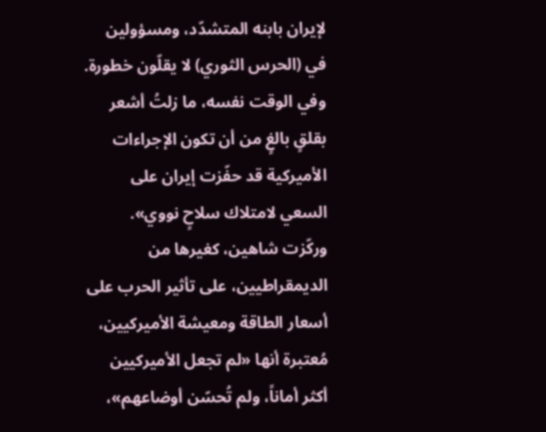لإيران بابنه المتشدّد، ومسؤولين في (الحرس الثوري) لا يقلّون خطورة. وفي الوقت نفسه، ما زلتُ أشعر بقلقٍ بالغٍ من أن تكون الإجراءات الأميركية قد حفّزت إيران على السعي لامتلاك سلاحٍ نووي».
وركّزت شاهين، كغيرها من الديمقراطيين، على تأثير الحرب على أسعار الطاقة ومعيشة الأميركيين، مُعتبرة أنها «لم تجعل الأميركيين أكثر أماناً، ولم تُحسّن أوضاعهم»،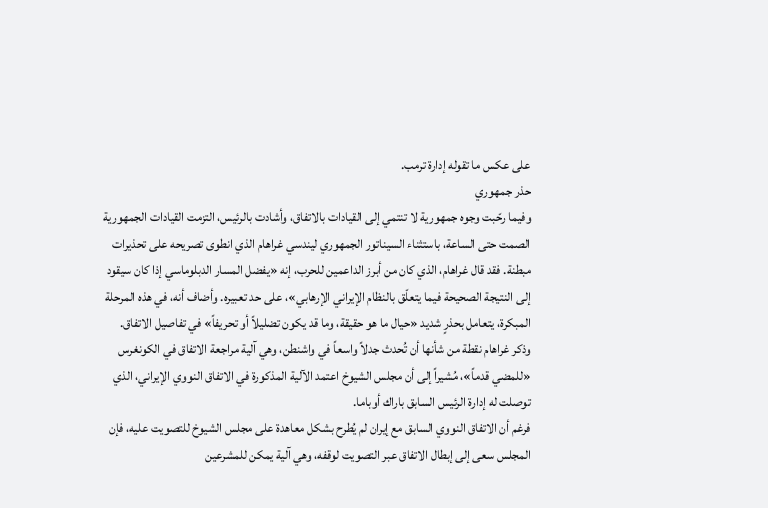على عكس ما تقوله إدارة ترمب.
حذر جمهوري
وفيما رحّبت وجوه جمهورية لا تنتمي إلى القيادات بالاتفاق، وأشادت بالرئيس، التزمت القيادات الجمهورية الصمت حتى الساعة، باستثناء السيناتور الجمهوري ليندسي غراهام الذي انطوى تصريحه على تحذيرات مبطنة. فقد قال غراهام، الذي كان من أبرز الداعمين للحرب، إنه «يفضل المسار الدبلوماسي إذا كان سيقود إلى النتيجة الصحيحة فيما يتعلّق بالنظام الإيراني الإرهابي»، على حد تعبيره. وأضاف أنه، في هذه المرحلة المبكرة، يتعامل بحذرٍ شديد «حيال ما هو حقيقة، وما قد يكون تضليلاً أو تحريفاً» في تفاصيل الاتفاق.
وذكر غراهام نقطة من شأنها أن تُحدث جدلاً واسعاً في واشنطن، وهي آلية مراجعة الاتفاق في الكونغرس «للمضي قدماً»، مُشيراً إلى أن مجلس الشيوخ اعتمد الآلية المذكورة في الاتفاق النووي الإيراني، الذي توصلت له إدارة الرئيس السابق باراك أوباما.
فرغم أن الاتفاق النووي السابق مع إيران لم يُطرح بشكل معاهدة على مجلس الشيوخ للتصويت عليه، فإن المجلس سعى إلى إبطال الاتفاق عبر التصويت لوقفه، وهي آلية يمكن للمشرعين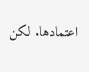اعتمادها. لكن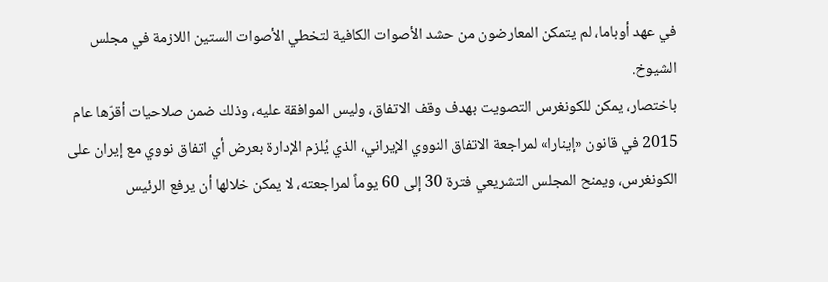في عهد أوباما، لم يتمكن المعارضون من حشد الأصوات الكافية لتخطي الأصوات الستين اللازمة في مجلس الشيوخ.
باختصار، يمكن للكونغرس التصويت بهدف وقف الاتفاق، وليس الموافقة عليه، وذلك ضمن صلاحيات أقرّها عام 2015 في قانون «إينارا» لمراجعة الاتفاق النووي الإيراني، الذي يُلزم الإدارة بعرض أي اتفاق نووي مع إيران على الكونغرس، ويمنح المجلس التشريعي فترة 30 إلى 60 يوماً لمراجعته، لا يمكن خلالها أن يرفع الرئيس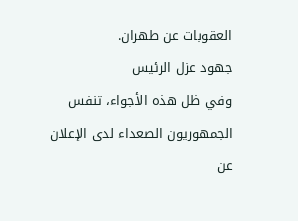العقوبات عن طهران.
جهود عزل الرئيس
وفي ظل هذه الأجواء، تنفس الجمهوريون الصعداء لدى الإعلان عن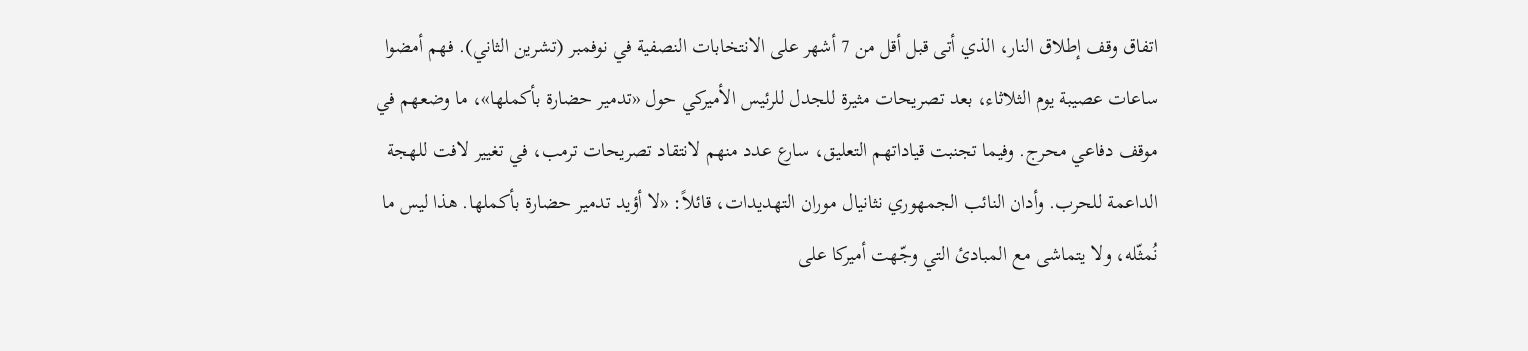اتفاق وقف إطلاق النار، الذي أتى قبل أقل من 7 أشهر على الانتخابات النصفية في نوفمبر (تشرين الثاني). فهم أمضوا ساعات عصيبة يوم الثلاثاء، بعد تصريحات مثيرة للجدل للرئيس الأميركي حول «تدمير حضارة بأكملها»، ما وضعهم في موقف دفاعي محرج. وفيما تجنبت قياداتهم التعليق، سارع عدد منهم لانتقاد تصريحات ترمب، في تغيير لافت للهجة الداعمة للحرب. وأدان النائب الجمهوري نثانيال موران التهديدات، قائلاً: «لا أؤيد تدمير حضارة بأكملها. هذا ليس ما نُمثّله، ولا يتماشى مع المبادئ التي وجّهت أميركا على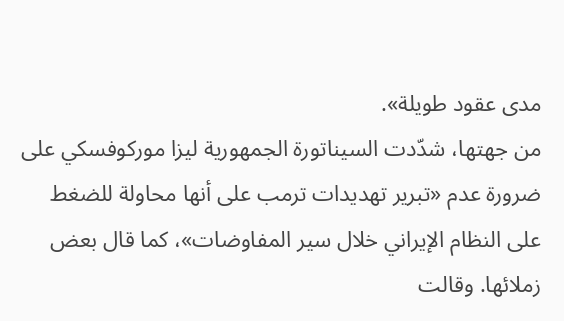مدى عقود طويلة».
من جهتها، شدّدت السيناتورة الجمهورية ليزا موركوفسكي على ضرورة عدم «تبرير تهديدات ترمب على أنها محاولة للضغط على النظام الإيراني خلال سير المفاوضات»، كما قال بعض زملائها. وقالت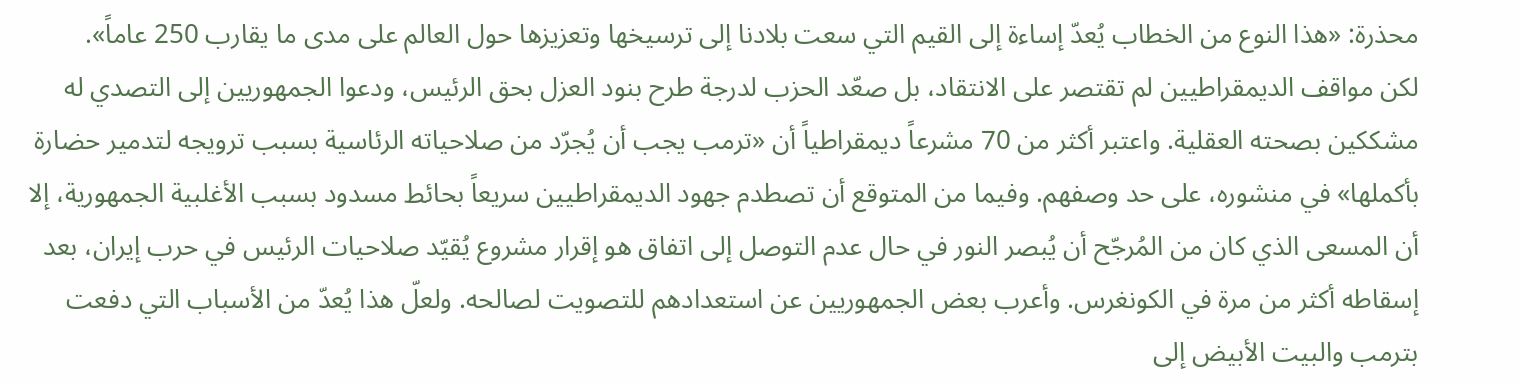محذرة: «هذا النوع من الخطاب يُعدّ إساءة إلى القيم التي سعت بلادنا إلى ترسيخها وتعزيزها حول العالم على مدى ما يقارب 250 عاماً».
لكن مواقف الديمقراطيين لم تقتصر على الانتقاد، بل صعّد الحزب لدرجة طرح بنود العزل بحق الرئيس، ودعوا الجمهوريين إلى التصدي له مشككين بصحته العقلية. واعتبر أكثر من 70 مشرعاً ديمقراطياً أن «ترمب يجب أن يُجرّد من صلاحياته الرئاسية بسبب ترويجه لتدمير حضارة بأكملها» في منشوره، على حد وصفهم. وفيما من المتوقع أن تصطدم جهود الديمقراطيين سريعاً بحائط مسدود بسبب الأغلبية الجمهورية، إلا أن المسعى الذي كان من المُرجّح أن يُبصر النور في حال عدم التوصل إلى اتفاق هو إقرار مشروع يُقيّد صلاحيات الرئيس في حرب إيران، بعد إسقاطه أكثر من مرة في الكونغرس. وأعرب بعض الجمهوريين عن استعدادهم للتصويت لصالحه. ولعلّ هذا يُعدّ من الأسباب التي دفعت بترمب والبيت الأبيض إلى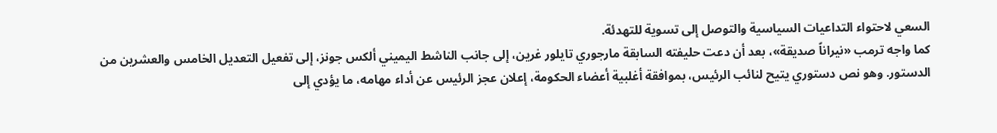السعي لاحتواء التداعيات السياسية والتوصل إلى تسوية للتهدئة.
كما واجه ترمب «نيراناً صديقة»، بعد أن دعت حليفته السابقة مارجوري تايلور غرين، إلى جانب الناشط اليميني ألكس جونز، إلى تفعيل التعديل الخامس والعشرين من الدستور. وهو نص دستوري يتيح لنائب الرئيس، بموافقة أغلبية أعضاء الحكومة، إعلان عجز الرئيس عن أداء مهامه، ما يؤدي إلى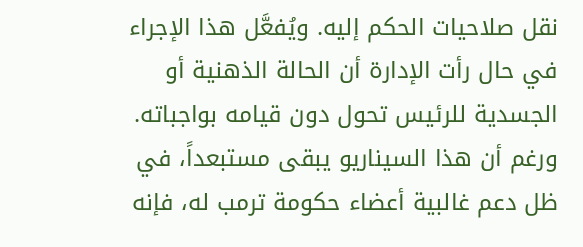نقل صلاحيات الحكم إليه. ويُفعَّل هذا الإجراء في حال رأت الإدارة أن الحالة الذهنية أو الجسدية للرئيس تحول دون قيامه بواجباته.
ورغم أن هذا السيناريو يبقى مستبعداً، في ظل دعم غالبية أعضاء حكومة ترمب له، فإنه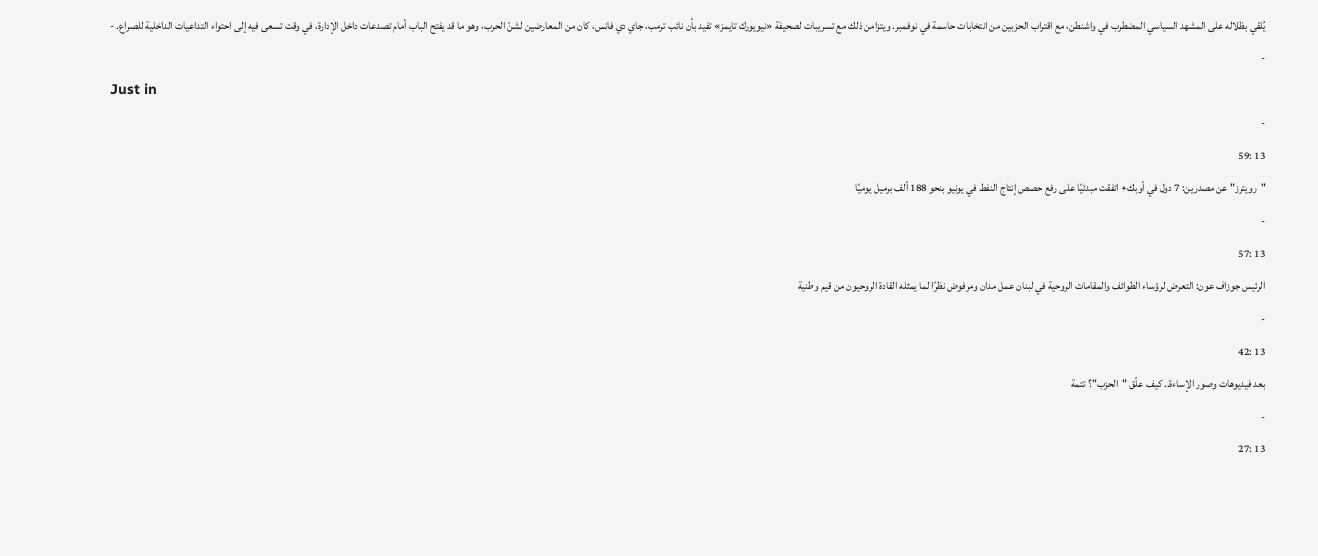يُلقي بظلاله على المشهد السياسي المضطرب في واشنطن، مع اقتراب الحزبين من انتخابات حاسمة في نوفمبر. ويتزامن ذلك مع تسريبات لصحيفة «نيويورك تايمز» تفيد بأن نائب ترمب، جاي دي فانس، كان من المعارضين لشنّ الحرب، وهو ما قد يفتح الباب أمام تصدعات داخل الإدارة، في وقت تسعى فيه إلى احتواء التداعيات الداخلية للصراع. -
-
Just in
-
13 :59
"رويترز" عن مصدرين: 7 دول في أوبك+ اتفقت مبدئيًا على رفع حصص إنتاج النفط في يونيو بنحو 188 ألف برميل يوميًا
-
13 :57
الرئيس جوزاف عون: التعرض لرؤساء الطوائف والمقامات الروحية في لبنان عمل مدان ومرفوض نظرًا لما يمثله القادة الروحيون من قيم وطنية
-
13 :42
بعد فيديوهات وصور الإساءة.. كيف علّق "الحزب"؟ تتمة
-
13 :27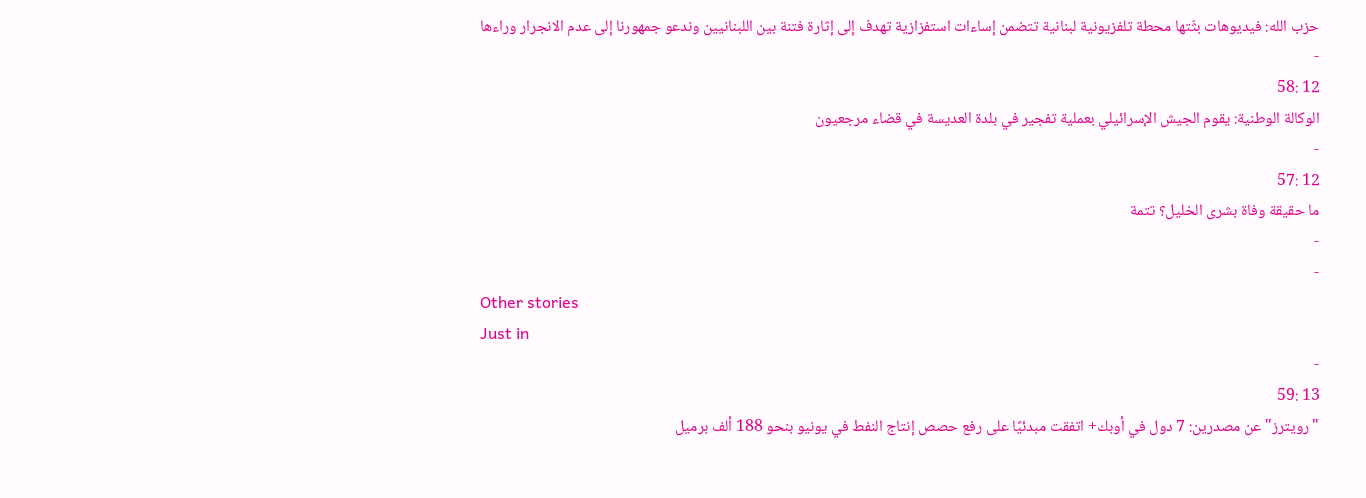حزب الله: فيديوهات بثّتها محطة تلفزيونية لبنانية تتضمن إساءات استفزازية تهدف إلى إثارة فتنة بين اللبنانيين وندعو جمهورنا إلى عدم الانجرار وراءها
-
12 :58
الوكالة الوطنية: يقوم الجيش الإسرائيلي بعملية تفجير في بلدة العديسة في قضاء مرجعيون
-
12 :57
ما حقيقة وفاة بشرى الخليل؟ تتمة
-
-
Other stories
Just in
-
13 :59
"رويترز" عن مصدرين: 7 دول في أوبك+ اتفقت مبدئيًا على رفع حصص إنتاج النفط في يونيو بنحو 188 ألف برميل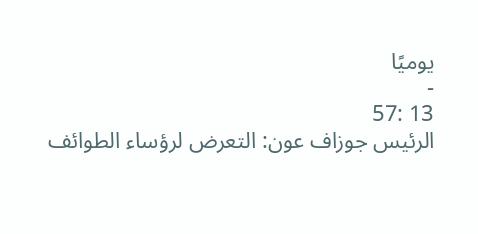يوميًا
-
13 :57
الرئيس جوزاف عون: التعرض لرؤساء الطوائف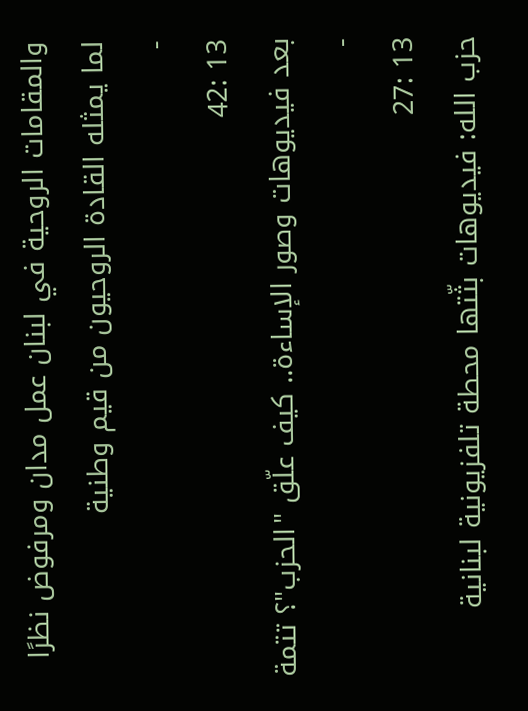والمقامات الروحية في لبنان عمل مدان ومرفوض نظرًا لما يمثله القادة الروحيون من قيم وطنية
-
13 :42
بعد فيديوهات وصور الإساءة.. كيف علّق "الحزب"؟ تتمة
-
13 :27
حزب الله: فيديوهات بثّتها محطة تلفزيونية لبنانية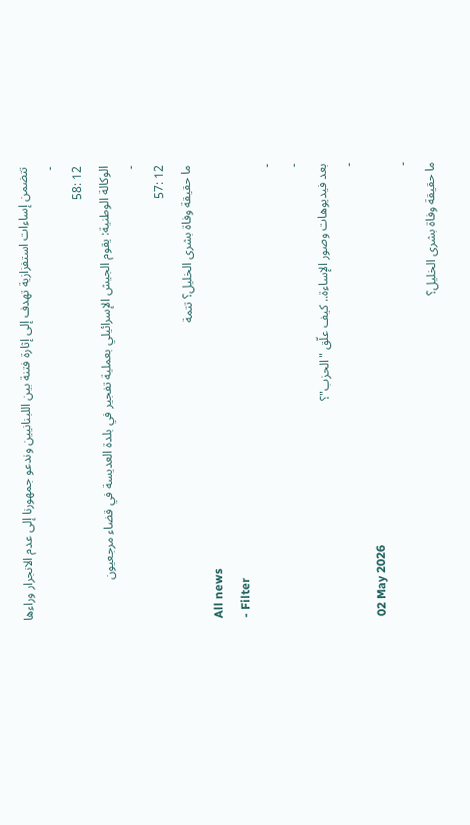تتضمن إساءات استفزازية تهدف إلى إثارة فتنة بين اللبنانيين وندعو جمهورنا إلى عدم الانجرار وراءها
-
12 :58
الوكالة الوطنية: يقوم الجيش الإسرائيلي بعملية تفجير في بلدة العديسة في قضاء مرجعيون
-
12 :57
ما حقيقة وفاة بشرى الخليل؟ تتمة
All news
- Filter
-
-
بعد فيديوهات وصور الإساءة.. كيف علّق "الحزب"؟
-
02 May 2026
-
ما حقيقة وفاة بشرى الخليل؟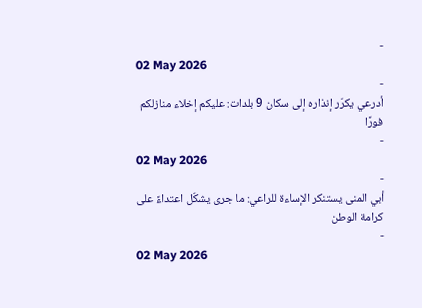-
02 May 2026
-
أدرعي يكرّر إنذاره إلى سكان 9 بلدات: عليكم إخلاء منازلكم فورًا
-
02 May 2026
-
أبي المنى يستنكر الإساءة للراعي: ما جرى يشكّل اعتداءً على كرامة الوطن
-
02 May 2026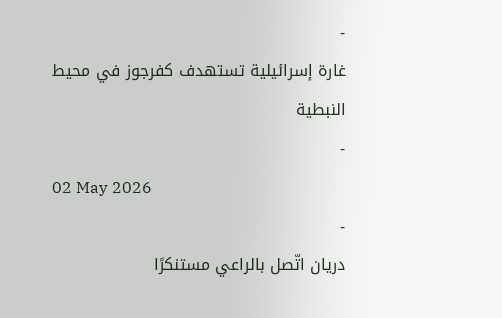-
غارة إسرائيلية تستهدف كفرجوز في محيط النبطية
-
02 May 2026
-
دريان اتّصل بالراعي مستنكرًا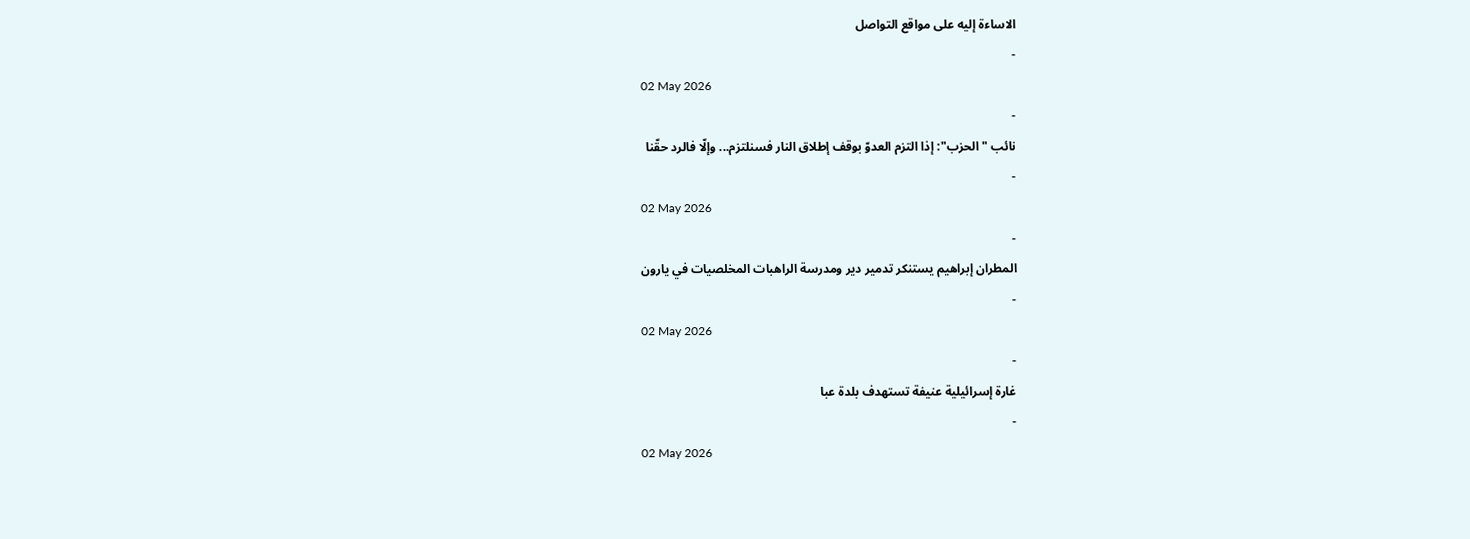الاساءة إليه على مواقع التواصل
-
02 May 2026
-
نائب "الحزب": إذا التزم العدوّ بوقف إطلاق النار فسنلتزم... وإلّا فالرد حقّنا
-
02 May 2026
-
المطران إبراهيم يستنكر تدمير دير ومدرسة الراهبات المخلصيات في يارون
-
02 May 2026
-
غارة إسرائيلية عنيفة تستهدف بلدة عبا
-
02 May 2026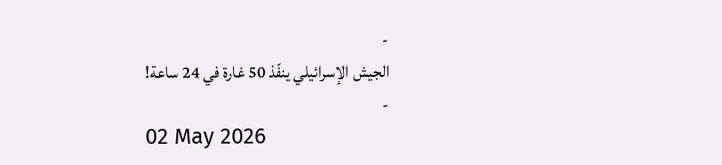-
الجيش الإسرائيلي ينفّذ 50 غارة في 24 ساعة!
-
02 May 2026